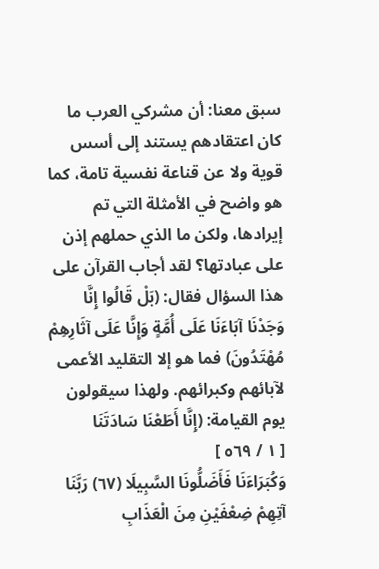سبق معنا: أن مشركي العرب ما كان اعتقادهم يستند إلى أسس قوية ولا عن قناعة نفسية تامة، كما هو واضح في الأمثلة التي تم إيرادها، ولكن ما الذي حملهم إذن على عبادتها؟ لقد أجاب القرآن على هذا السؤال فقال: (بَلْ قَالُوا إِنَّا وَجَدْنَا آبَاءَنَا عَلَى أُمَّةٍ وَإِنَّا عَلَى آثَارِهِمْ مُهْتَدُونَ) فما هو إلا التقليد الأعمى لآبائهم وكبرائهم. ولهذا سيقولون يوم القيامة: (إِنَّا أَطَعْنَا سَادَتَنَا
[ ١ / ٥٦٩ ]
وَكُبَرَاءَنَا فَأَضَلُّونَا السَّبِيلَا (٦٧) رَبَّنَا آتِهِمْ ضِعْفَيْنِ مِنَ الْعَذَابِ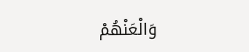وَالْعَنْهُمْ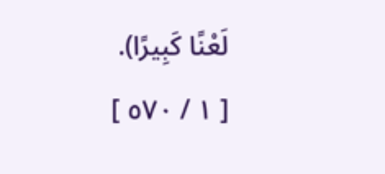لَعْنًا كَبِيرًا).
[ ١ / ٥٧٠ ]